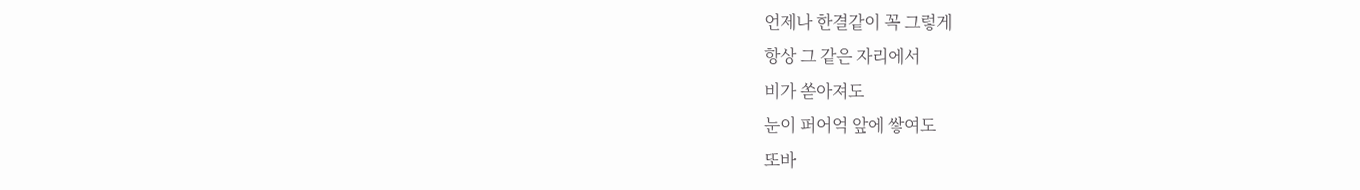언제나 한결같이 꼭 그렇게
항상 그 같은 자리에서
비가 쏟아져도
눈이 퍼어억 앞에 쌓여도
또바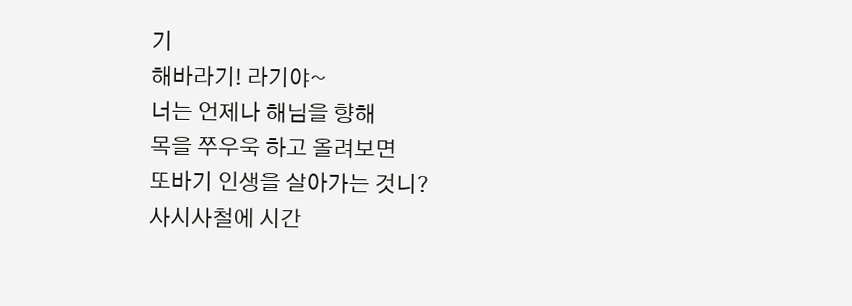기
해바라기! 라기야~
너는 언제나 해님을 향해
목을 쭈우욱 하고 올려보면
또바기 인생을 살아가는 것니?
사시사철에 시간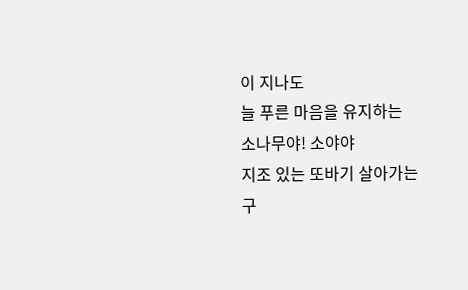이 지나도
늘 푸른 마음을 유지하는
소나무야! 소야야
지조 있는 또바기 살아가는구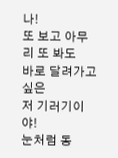나!
또 보고 아무리 또 봐도
바로 달려가고 싶은
저 기러기이야!
눈처럼 동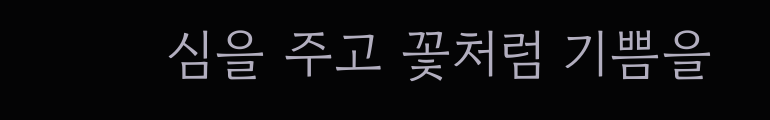심을 주고 꽃처럼 기쁨을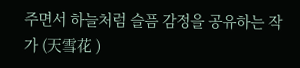주면서 하늘처럼 슬픔 감정을 공유하는 작가 (天雪花 )